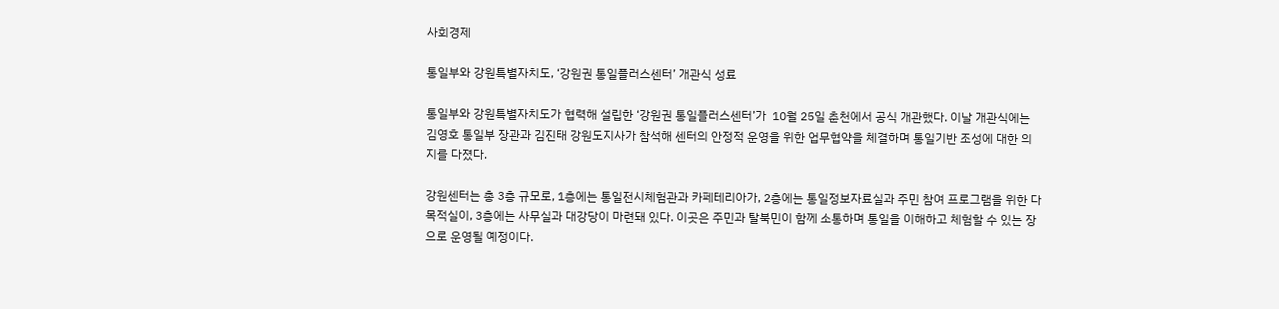사회경제

통일부와 강원특별자치도, ‘강원권 통일플러스센터’ 개관식 성료

통일부와 강원특별자치도가 협력해 설립한 ‘강원권 통일플러스센터’가  10월 25일 춘천에서 공식 개관했다. 이날 개관식에는 김영호 통일부 장관과 김진태 강원도지사가 참석해 센터의 안정적 운영을 위한 업무협약을 체결하며 통일기반 조성에 대한 의지를 다졌다.

강원센터는 총 3층 규모로, 1층에는 통일전시체험관과 카페테리아가, 2층에는 통일정보자료실과 주민 참여 프로그램을 위한 다목적실이, 3층에는 사무실과 대강당이 마련돼 있다. 이곳은 주민과 탈북민이 함께 소통하며 통일을 이해하고 체험할 수 있는 장으로 운영될 예정이다.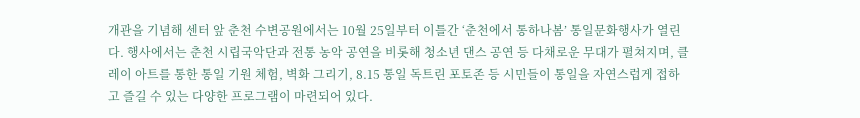개관을 기념해 센터 앞 춘천 수변공원에서는 10월 25일부터 이틀간 ‘춘천에서 통하나봄’ 통일문화행사가 열린다. 행사에서는 춘천 시립국악단과 전통 농악 공연을 비롯해 청소년 댄스 공연 등 다채로운 무대가 펼쳐지며, 클레이 아트를 통한 통일 기원 체험, 벽화 그리기, 8.15 통일 독트린 포토존 등 시민들이 통일을 자연스럽게 접하고 즐길 수 있는 다양한 프로그램이 마련되어 있다.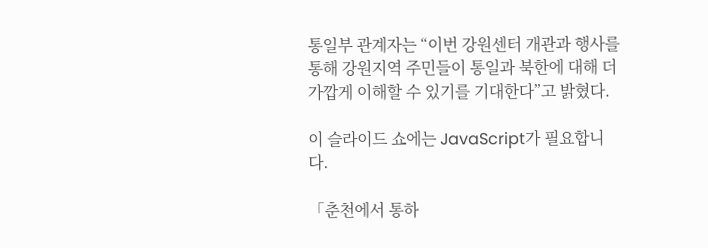통일부 관계자는 “이번 강원센터 개관과 행사를 통해 강원지역 주민들이 통일과 북한에 대해 더 가깝게 이해할 수 있기를 기대한다”고 밝혔다.

이 슬라이드 쇼에는 JavaScript가 필요합니다.

「춘천에서 통하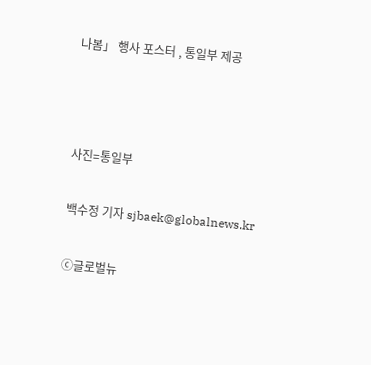나봄」 행사 포스터 , 통일부 제공



사진=통일부

백수정 기자 sjbaek@globalnews.kr

ⓒ글로벌뉴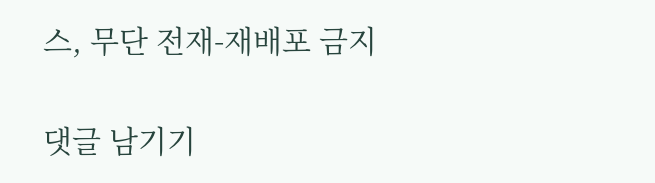스, 무단 전재-재배포 금지

댓글 남기기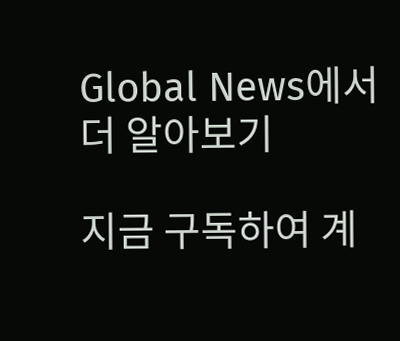Global News에서 더 알아보기

지금 구독하여 계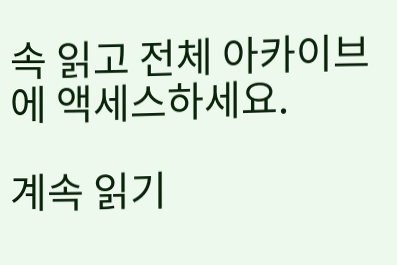속 읽고 전체 아카이브에 액세스하세요.

계속 읽기